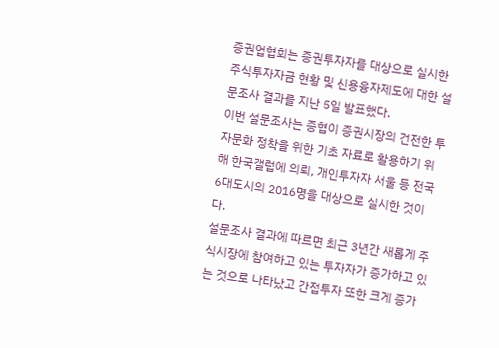증권업협회는 증권투자자를 대상으로 실시한 주식투자자금 현황 및 신용융자제도에 대한 설문조사 결과를 지난 5일 발표했다.
이번 설문조사는 증협이 증권시장의 건전한 투자문화 정착을 위한 기초 자료로 활용하기 위해 한국갤럽에 의뢰, 개인투자자 서울 등 전국 6대도시의 2016명을 대상으로 실시한 것이다.
설문조사 결과에 따르면 최근 3년간 새롭게 주식시장에 참여하고 있는 투자자가 증가하고 있는 것으로 나타났고 간접투자 또한 크게 증가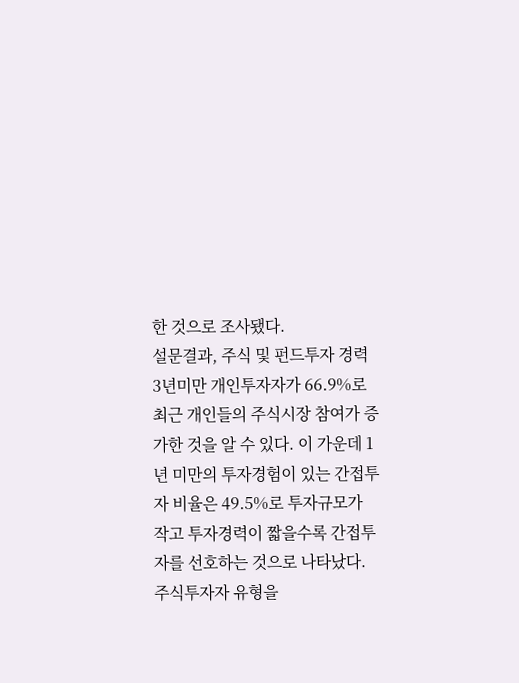한 것으로 조사됐다.
설문결과, 주식 및 펀드투자 경력 3년미만 개인투자자가 66.9%로 최근 개인들의 주식시장 참여가 증가한 것을 알 수 있다. 이 가운데 1년 미만의 투자경험이 있는 간접투자 비율은 49.5%로 투자규모가 작고 투자경력이 짧을수록 간접투자를 선호하는 것으로 나타났다.
주식투자자 유형을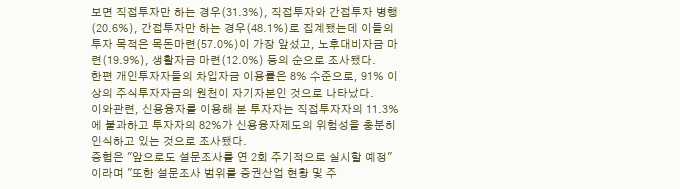보면 직접투자만 하는 경우(31.3%), 직접투자와 간접투자 병행(20.6%), 간접투자만 하는 경우(48.1%)로 집계됐는데 이들의 투자 목적은 목돈마련(57.0%)이 가장 앞섰고, 노후대비자금 마련(19.9%), 생활자금 마련(12.0%) 등의 순으로 조사됐다.
한편 개인투자자들의 차입자금 이용률은 8% 수준으로, 91% 이상의 주식투자자금의 원천이 자기자본인 것으로 나타났다.
이와관련, 신용융자를 이용해 본 투자자는 직접투자자의 11.3%에 불과하고 투자자의 82%가 신용융자제도의 위험성을 충분히 인식하고 있는 것으로 조사됐다.
증협은 "앞으로도 설문조사를 연 2회 주기적으로 실시할 예정"이라며 "또한 설문조사 범위를 증권산업 현황 및 주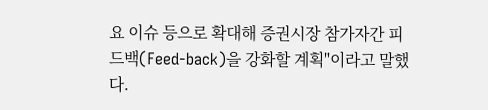요 이슈 등으로 확대해 증권시장 참가자간 피드백(Feed-back)을 강화할 계획"이라고 말했다.